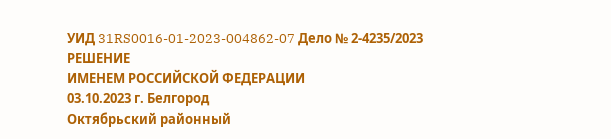УИД 31RS0016-01-2023-004862-07 Дело № 2-4235/2023
РЕШЕНИЕ
ИМЕНЕМ РОССИЙСКОЙ ФЕДЕРАЦИИ
03.10.2023 г. Белгород
Октябрьский районный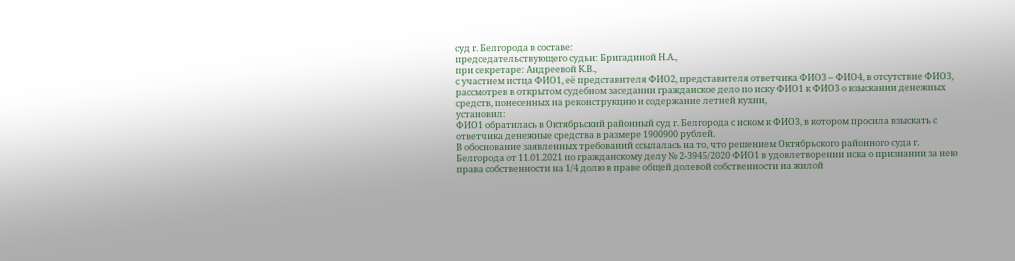суд г. Белгорода в составе:
председательствующего судьи: Бригадиной Н.А.,
при секретаре: Андреевой К.В.,
с участием истца ФИО1, её представителя ФИО2, представителя ответчика ФИО3 – ФИО4, в отсутствие ФИО3,
рассмотрев в открытом судебном заседании гражданское дело по иску ФИО1 к ФИО3 о взыскании денежных средств, понесенных на реконструкцию и содержание летней кухни,
установил:
ФИО1 обратилась в Октябрьский районный суд г. Белгорода с иском к ФИО3, в котором просила взыскать с ответчика денежные средства в размере 1900900 рублей.
В обоснование заявленных требований ссылалась на то, что решением Октябрьского районного суда г. Белгорода от 11.01.2021 по гражданскому делу № 2-3945/2020 ФИО1 в удовлетворении иска о признании за нею права собственности на 1/4 долю в праве общей долевой собственности на жилой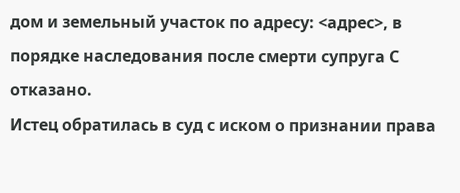дом и земельный участок по адресу: <адрес>, в порядке наследования после смерти супруга С отказано.
Истец обратилась в суд с иском о признании права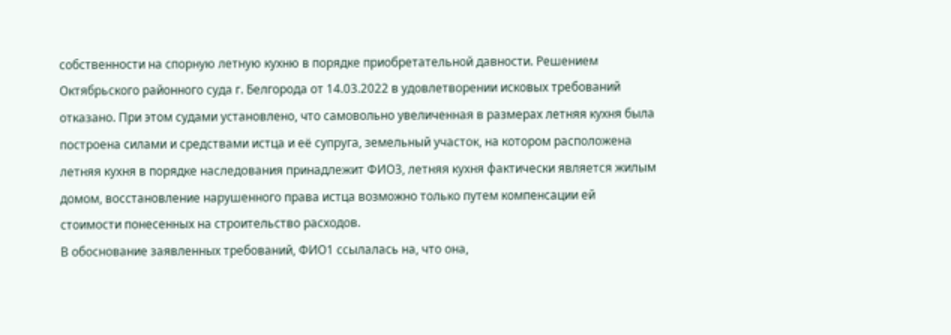собственности на спорную летную кухню в порядке приобретательной давности. Решением Октябрьского районного суда г. Белгорода от 14.03.2022 в удовлетворении исковых требований отказано. При этом судами установлено, что самовольно увеличенная в размерах летняя кухня была построена силами и средствами истца и её супруга, земельный участок, на котором расположена летняя кухня в порядке наследования принадлежит ФИО3, летняя кухня фактически является жилым домом, восстановление нарушенного права истца возможно только путем компенсации ей стоимости понесенных на строительство расходов.
В обоснование заявленных требований, ФИО1 ссылалась на, что она,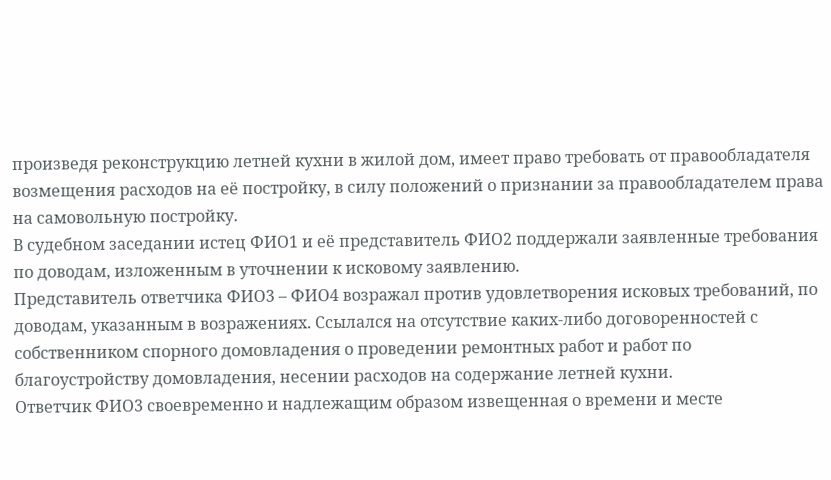произведя реконструкцию летней кухни в жилой дом, имеет право требовать от правообладателя возмещения расходов на её постройку, в силу положений о признании за правообладателем права на самовольную постройку.
В судебном заседании истец ФИО1 и её представитель ФИО2 поддержали заявленные требования по доводам, изложенным в уточнении к исковому заявлению.
Представитель ответчика ФИО3 – ФИО4 возражал против удовлетворения исковых требований, по доводам, указанным в возражениях. Ссылался на отсутствие каких-либо договоренностей с собственником спорного домовладения о проведении ремонтных работ и работ по благоустройству домовладения, несении расходов на содержание летней кухни.
Ответчик ФИО3 своевременно и надлежащим образом извещенная о времени и месте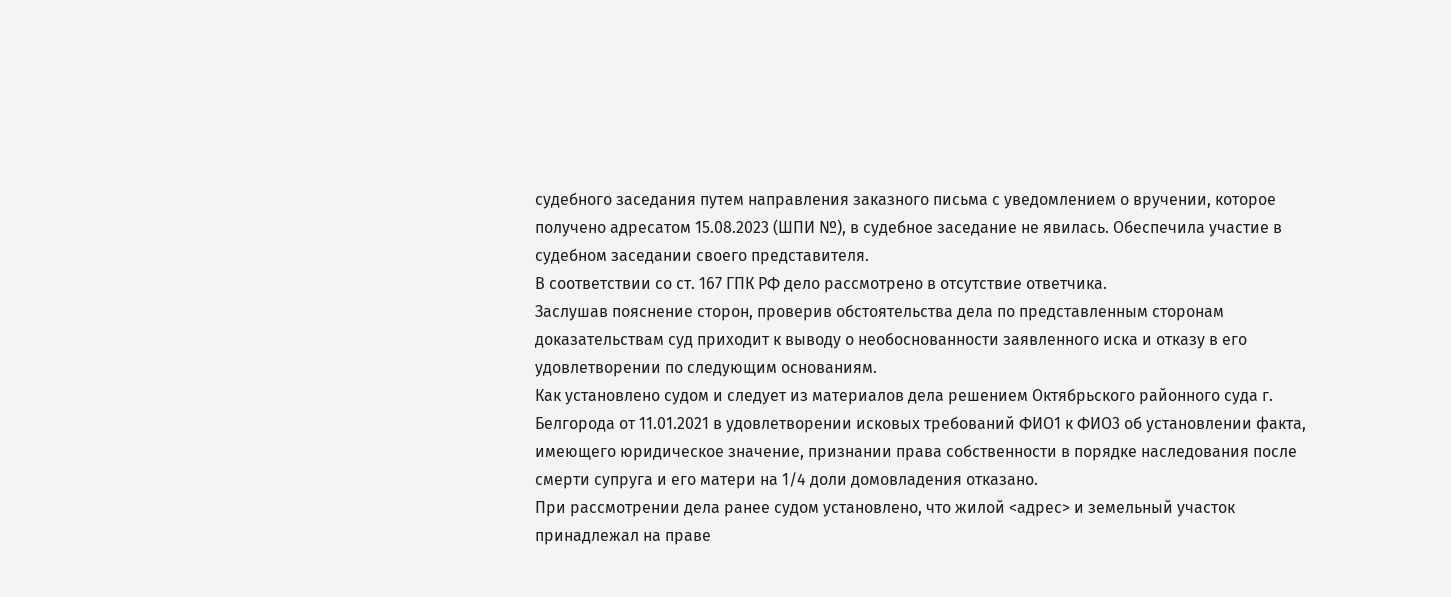судебного заседания путем направления заказного письма с уведомлением о вручении, которое получено адресатом 15.08.2023 (ШПИ №), в судебное заседание не явилась. Обеспечила участие в судебном заседании своего представителя.
В соответствии со ст. 167 ГПК РФ дело рассмотрено в отсутствие ответчика.
Заслушав пояснение сторон, проверив обстоятельства дела по представленным сторонам доказательствам суд приходит к выводу о необоснованности заявленного иска и отказу в его удовлетворении по следующим основаниям.
Как установлено судом и следует из материалов дела решением Октябрьского районного суда г. Белгорода от 11.01.2021 в удовлетворении исковых требований ФИО1 к ФИО3 об установлении факта, имеющего юридическое значение, признании права собственности в порядке наследования после смерти супруга и его матери на 1/4 доли домовладения отказано.
При рассмотрении дела ранее судом установлено, что жилой <адрес> и земельный участок принадлежал на праве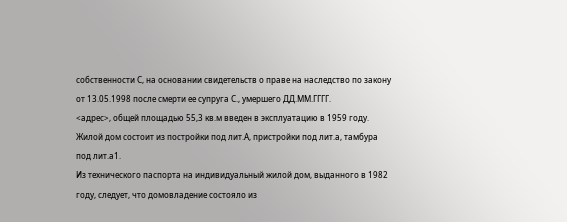собственности С, на основании свидетельств о праве на наследство по закону от 13.05.1998 после смерти ее супруга С., умершего ДД.ММ.ГГГГ.
<адрес>, общей площадью 55,3 кв.м введен в эксплуатацию в 1959 году.
Жилой дом состоит из постройки под лит.А, пристройки под лит.а, тамбура под лит.а1.
Из технического паспорта на индивидуальный жилой дом, выданного в 1982 году, следует, что домовладение состояло из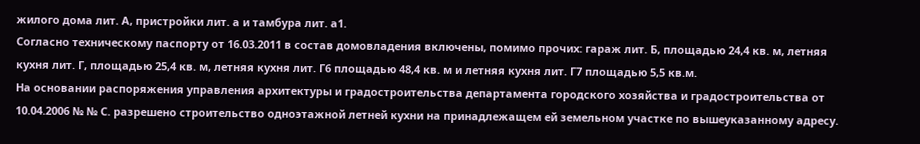жилого дома лит. А, пристройки лит. а и тамбура лит. а1.
Согласно техническому паспорту от 16.03.2011 в состав домовладения включены, помимо прочих: гараж лит. Б, площадью 24,4 кв. м, летняя кухня лит. Г, площадью 25,4 кв. м, летняя кухня лит. Г6 площадью 48,4 кв. м и летняя кухня лит. Г7 площадью 5,5 кв.м.
На основании распоряжения управления архитектуры и градостроительства департамента городского хозяйства и градостроительства от 10.04.2006 № № С. разрешено строительство одноэтажной летней кухни на принадлежащем ей земельном участке по вышеуказанному адресу.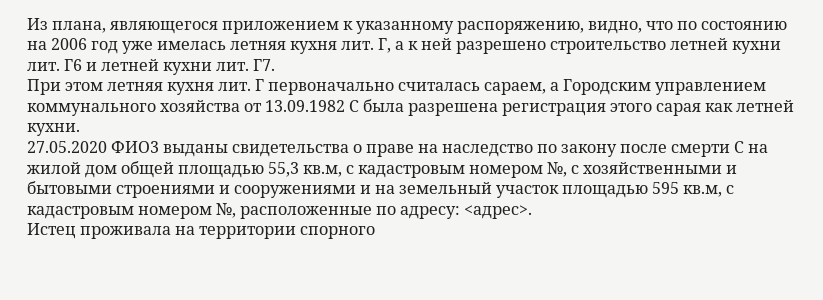Из плана, являющегося приложением к указанному распоряжению, видно, что по состоянию на 2006 год уже имелась летняя кухня лит. Г, а к ней разрешено строительство летней кухни лит. Г6 и летней кухни лит. Г7.
При этом летняя кухня лит. Г первоначально считалась сараем, а Городским управлением коммунального хозяйства от 13.09.1982 С была разрешена регистрация этого сарая как летней кухни.
27.05.2020 ФИО3 выданы свидетельства о праве на наследство по закону после смерти С на жилой дом общей площадью 55,3 кв.м, с кадастровым номером №, с хозяйственными и бытовыми строениями и сооружениями и на земельный участок площадью 595 кв.м, с кадастровым номером №, расположенные по адресу: <адрес>.
Истец проживала на территории спорного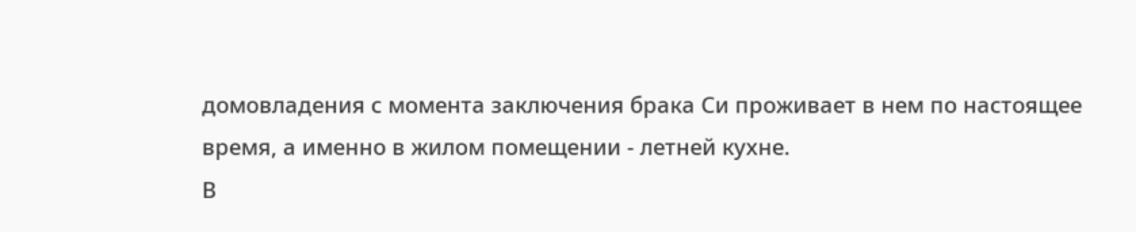домовладения с момента заключения брака Си проживает в нем по настоящее время, а именно в жилом помещении - летней кухне.
В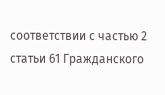соответствии с частью 2 статьи 61 Гражданского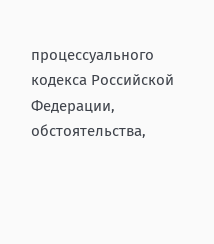процессуального кодекса Российской Федерации, обстоятельства,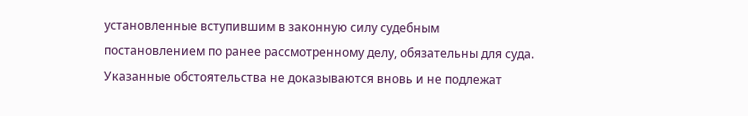установленные вступившим в законную силу судебным постановлением по ранее рассмотренному делу, обязательны для суда. Указанные обстоятельства не доказываются вновь и не подлежат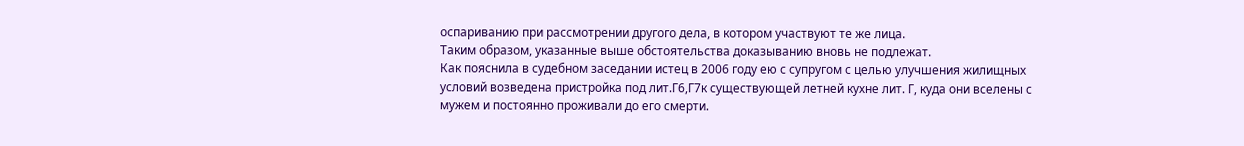оспариванию при рассмотрении другого дела, в котором участвуют те же лица.
Таким образом, указанные выше обстоятельства доказыванию вновь не подлежат.
Как пояснила в судебном заседании истец в 2006 году ею с супругом с целью улучшения жилищных условий возведена пристройка под лит.Г6,Г7к существующей летней кухне лит. Г, куда они вселены с мужем и постоянно проживали до его смерти.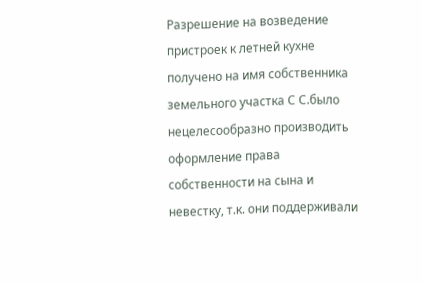Разрешение на возведение пристроек к летней кухне получено на имя собственника земельного участка С С.было нецелесообразно производить оформление права собственности на сына и невестку, т.к. они поддерживали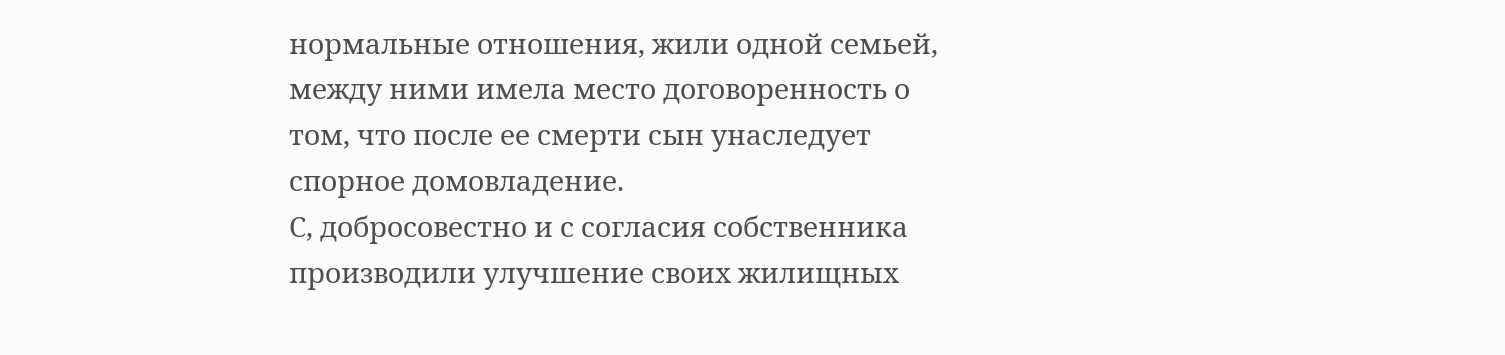нормальные отношения, жили одной семьей, между ними имела место договоренность о том, что после ее смерти сын унаследует спорное домовладение.
С, добросовестно и с согласия собственника производили улучшение своих жилищных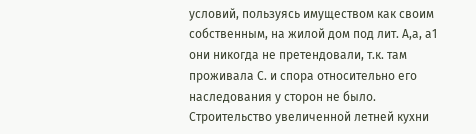условий, пользуясь имуществом как своим собственным, на жилой дом под лит. А,а, а1 они никогда не претендовали, т.к. там проживала С. и спора относительно его наследования у сторон не было.
Строительство увеличенной летней кухни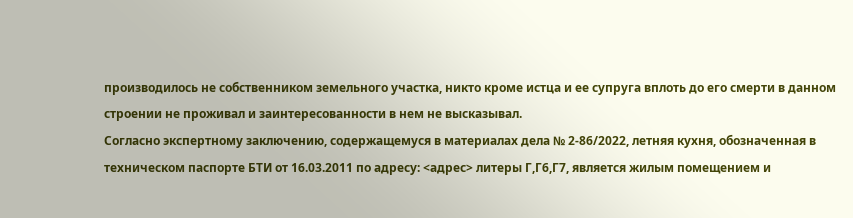производилось не собственником земельного участка, никто кроме истца и ее супруга вплоть до его смерти в данном строении не проживал и заинтересованности в нем не высказывал.
Согласно экспертному заключению, содержащемуся в материалах дела № 2-86/2022, летняя кухня, обозначенная в техническом паспорте БТИ от 16.03.2011 по адресу: <адрес> литеры Г,Г6,Г7, является жилым помещением и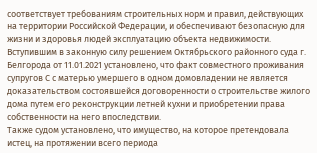соответствует требованиям строительных норм и правил, действующих на территории Российской Федерации, и обеспечивают безопасную для жизни и здоровья людей эксплуатацию объекта недвижимости.
Вступившим в законную силу решением Октябрьского районного суда г. Белгорода от 11.01.2021 установлено, что факт совместного проживания супругов С с матерью умершего в одном домовладении не является доказательством состоявшейся договоренности о строительстве жилого дома путем его реконструкции летней кухни и приобретении права собственности на него впоследствии.
Также судом установлено, что имущество, на которое претендовала истец, на протяжении всего периода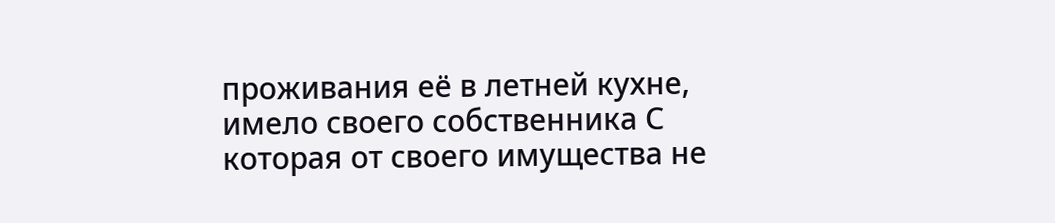проживания её в летней кухне, имело своего собственника С которая от своего имущества не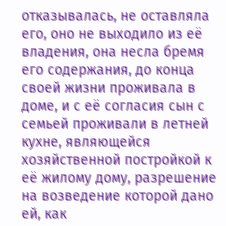отказывалась, не оставляла его, оно не выходило из её владения, она несла бремя его содержания, до конца своей жизни проживала в доме, и с её согласия сын с семьей проживали в летней кухне, являющейся хозяйственной постройкой к её жилому дому, разрешение на возведение которой дано ей, как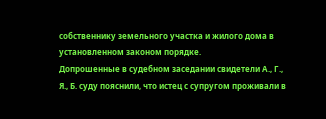собственнику земельного участка и жилого дома в установленном законом порядке.
Допрошенные в судебном заседании свидетели А., Г., Я., Б. суду пояснили, что истец с супругом проживали в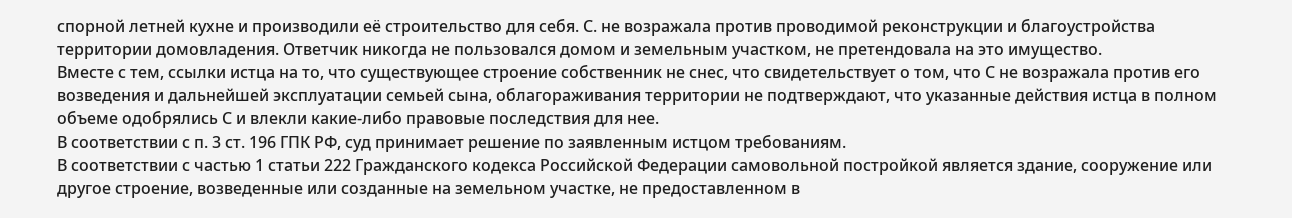спорной летней кухне и производили её строительство для себя. С. не возражала против проводимой реконструкции и благоустройства территории домовладения. Ответчик никогда не пользовался домом и земельным участком, не претендовала на это имущество.
Вместе с тем, ссылки истца на то, что существующее строение собственник не снес, что свидетельствует о том, что С не возражала против его возведения и дальнейшей эксплуатации семьей сына, облагораживания территории не подтверждают, что указанные действия истца в полном объеме одобрялись С и влекли какие-либо правовые последствия для нее.
В соответствии с п. 3 ст. 196 ГПК РФ, суд принимает решение по заявленным истцом требованиям.
В соответствии с частью 1 статьи 222 Гражданского кодекса Российской Федерации самовольной постройкой является здание, сооружение или другое строение, возведенные или созданные на земельном участке, не предоставленном в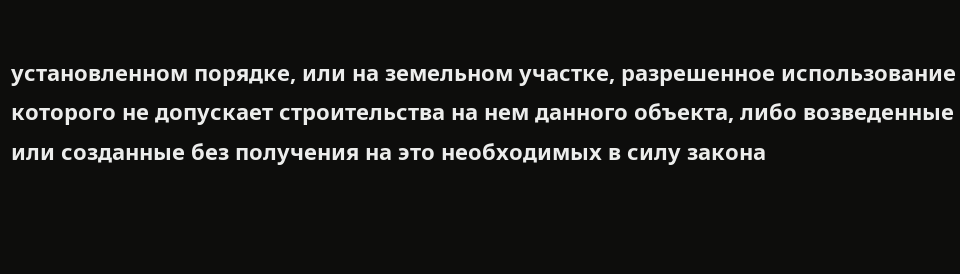установленном порядке, или на земельном участке, разрешенное использование которого не допускает строительства на нем данного объекта, либо возведенные или созданные без получения на это необходимых в силу закона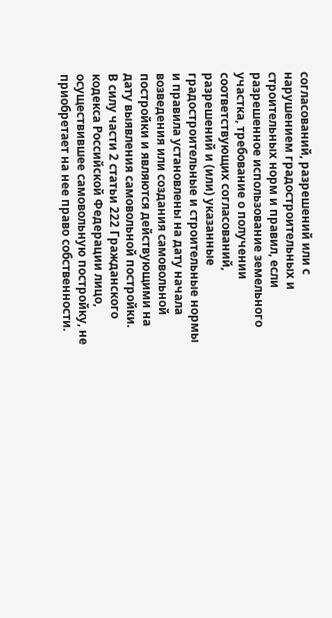согласований, разрешений или с нарушением градостроительных и строительных норм и правил, если разрешенное использование земельного участка, требование о получении соответствующих согласований, разрешений и (или) указанные градостроительные и строительные нормы и правила установлены на дату начала возведения или создания самовольной постройки и являются действующими на дату выявления самовольной постройки.
В силу части 2 статьи 222 Гражданского кодекса Российской Федерации лицо, осуществившее самовольную постройку, не приобретает на нее право собственности.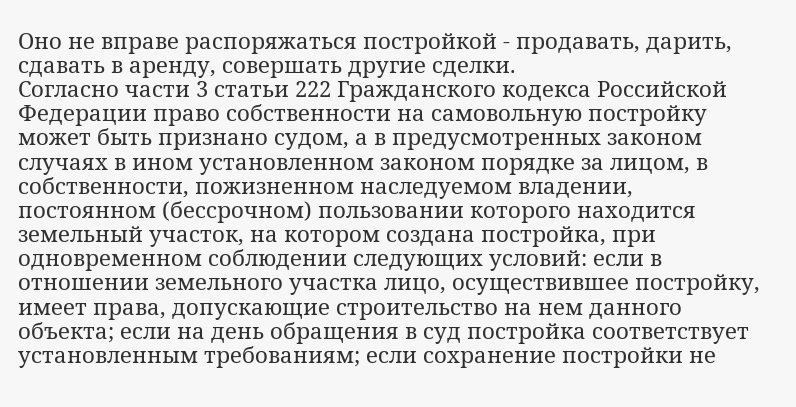Оно не вправе распоряжаться постройкой - продавать, дарить, сдавать в аренду, совершать другие сделки.
Согласно части 3 статьи 222 Гражданского кодекса Российской Федерации право собственности на самовольную постройку может быть признано судом, а в предусмотренных законом случаях в ином установленном законом порядке за лицом, в собственности, пожизненном наследуемом владении, постоянном (бессрочном) пользовании которого находится земельный участок, на котором создана постройка, при одновременном соблюдении следующих условий: если в отношении земельного участка лицо, осуществившее постройку, имеет права, допускающие строительство на нем данного объекта; если на день обращения в суд постройка соответствует установленным требованиям; если сохранение постройки не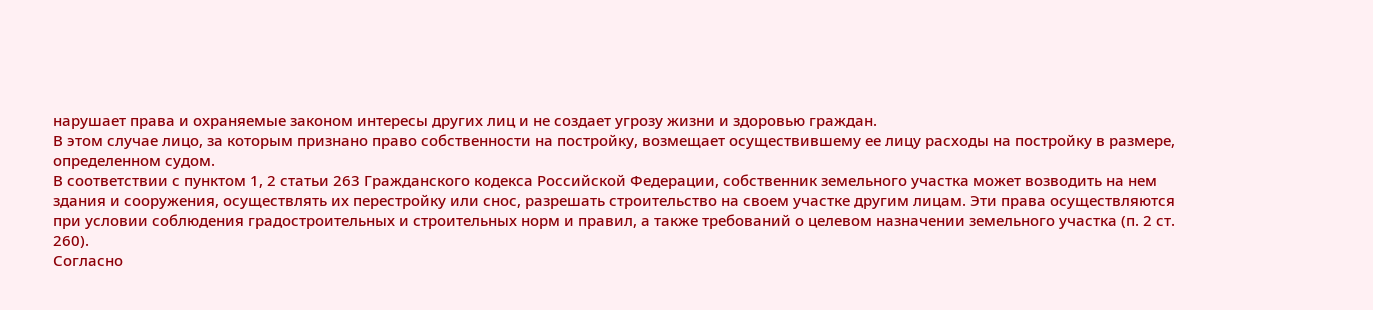нарушает права и охраняемые законом интересы других лиц и не создает угрозу жизни и здоровью граждан.
В этом случае лицо, за которым признано право собственности на постройку, возмещает осуществившему ее лицу расходы на постройку в размере, определенном судом.
В соответствии с пунктом 1, 2 статьи 263 Гражданского кодекса Российской Федерации, собственник земельного участка может возводить на нем здания и сооружения, осуществлять их перестройку или снос, разрешать строительство на своем участке другим лицам. Эти права осуществляются при условии соблюдения градостроительных и строительных норм и правил, а также требований о целевом назначении земельного участка (п. 2 ст. 260).
Согласно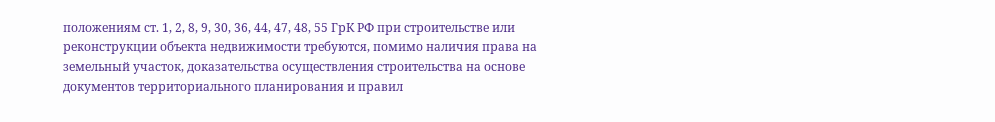положениям ст. 1, 2, 8, 9, 30, 36, 44, 47, 48, 55 ГрК РФ при строительстве или реконструкции объекта недвижимости требуются, помимо наличия права на земельный участок, доказательства осуществления строительства на основе документов территориального планирования и правил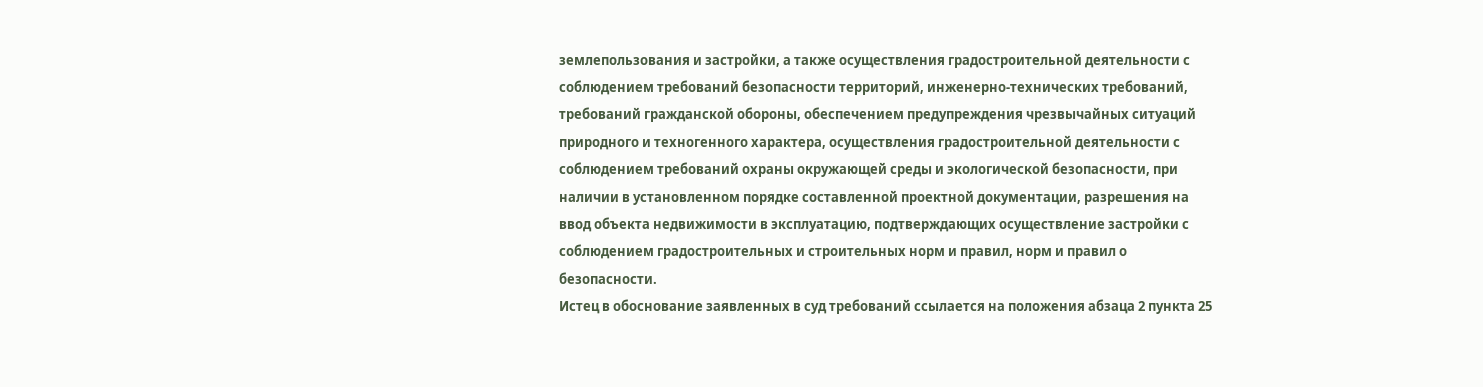землепользования и застройки, а также осуществления градостроительной деятельности с соблюдением требований безопасности территорий, инженерно-технических требований, требований гражданской обороны, обеспечением предупреждения чрезвычайных ситуаций природного и техногенного характера, осуществления градостроительной деятельности с соблюдением требований охраны окружающей среды и экологической безопасности, при наличии в установленном порядке составленной проектной документации, разрешения на ввод объекта недвижимости в эксплуатацию, подтверждающих осуществление застройки с соблюдением градостроительных и строительных норм и правил, норм и правил о безопасности.
Истец в обоснование заявленных в суд требований ссылается на положения абзаца 2 пункта 25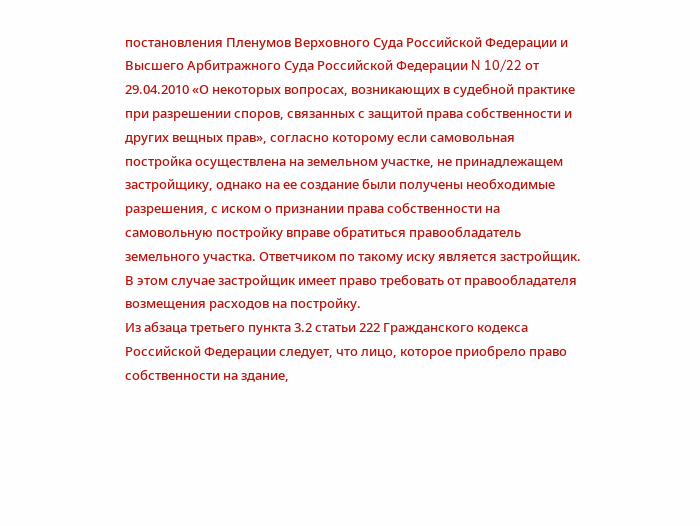постановления Пленумов Верховного Суда Российской Федерации и Высшего Арбитражного Суда Российской Федерации N 10/22 от 29.04.2010 «О некоторых вопросах, возникающих в судебной практике при разрешении споров, связанных с защитой права собственности и других вещных прав», согласно которому если самовольная постройка осуществлена на земельном участке, не принадлежащем застройщику, однако на ее создание были получены необходимые разрешения, с иском о признании права собственности на самовольную постройку вправе обратиться правообладатель земельного участка. Ответчиком по такому иску является застройщик. В этом случае застройщик имеет право требовать от правообладателя возмещения расходов на постройку.
Из абзаца третьего пункта 3.2 статьи 222 Гражданского кодекса Российской Федерации следует, что лицо, которое приобрело право собственности на здание,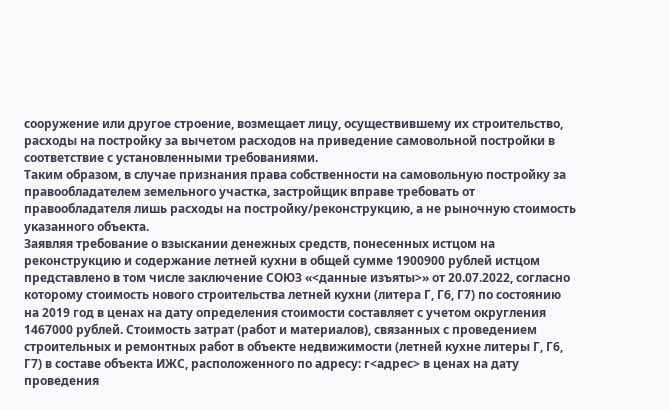сооружение или другое строение, возмещает лицу, осуществившему их строительство, расходы на постройку за вычетом расходов на приведение самовольной постройки в соответствие с установленными требованиями.
Таким образом, в случае признания права собственности на самовольную постройку за правообладателем земельного участка, застройщик вправе требовать от правообладателя лишь расходы на постройку/реконструкцию, а не рыночную стоимость указанного объекта.
Заявляя требование о взыскании денежных средств, понесенных истцом на реконструкцию и содержание летней кухни в общей сумме 1900900 рублей истцом представлено в том числе заключение СОЮЗ «<данные изъяты>» от 20.07.2022, согласно которому стоимость нового строительства летней кухни (литера Г, Г6, Г7) по состоянию на 2019 год в ценах на дату определения стоимости составляет с учетом округления 1467000 рублей. Стоимость затрат (работ и материалов), связанных с проведением строительных и ремонтных работ в объекте недвижимости (летней кухне литеры Г, Г6, Г7) в составе объекта ИЖС, расположенного по адресу: г<адрес> в ценах на дату проведения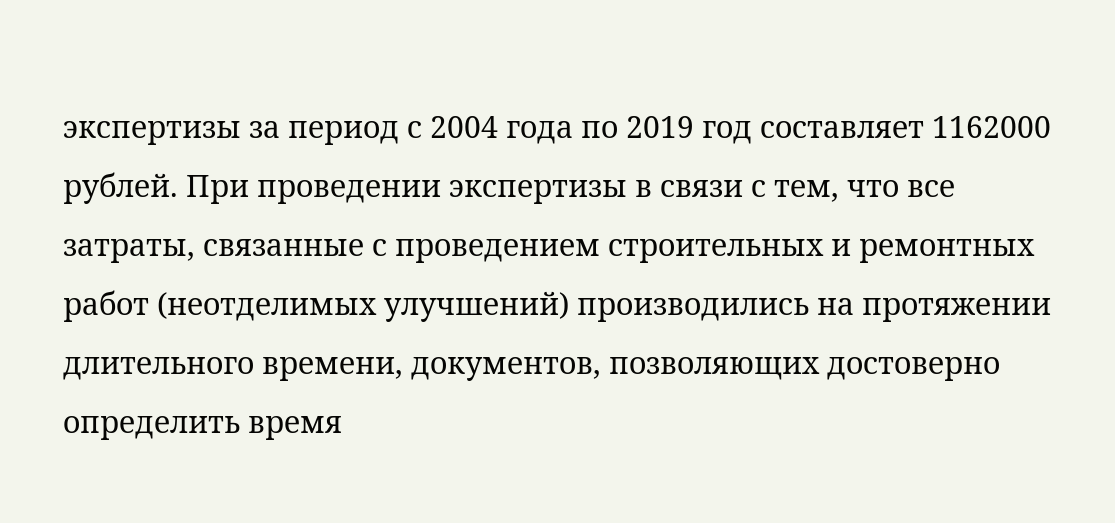экспертизы за период с 2004 года по 2019 год составляет 1162000 рублей. При проведении экспертизы в связи с тем, что все затраты, связанные с проведением строительных и ремонтных работ (неотделимых улучшений) производились на протяжении длительного времени, документов, позволяющих достоверно определить время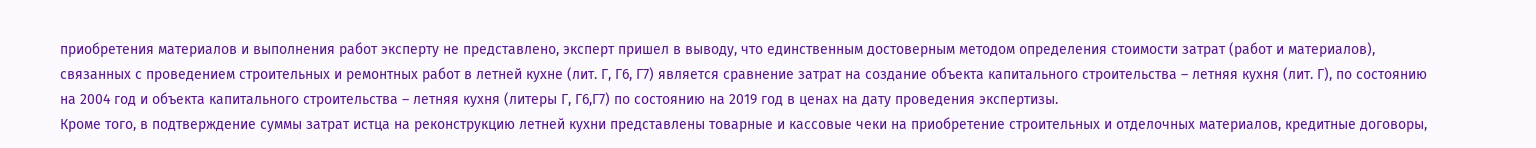приобретения материалов и выполнения работ эксперту не представлено, эксперт пришел в выводу, что единственным достоверным методом определения стоимости затрат (работ и материалов), связанных с проведением строительных и ремонтных работ в летней кухне (лит. Г, Г6, Г7) является сравнение затрат на создание объекта капитального строительства – летняя кухня (лит. Г), по состоянию на 2004 год и объекта капитального строительства – летняя кухня (литеры Г, Г6,Г7) по состоянию на 2019 год в ценах на дату проведения экспертизы.
Кроме того, в подтверждение суммы затрат истца на реконструкцию летней кухни представлены товарные и кассовые чеки на приобретение строительных и отделочных материалов, кредитные договоры,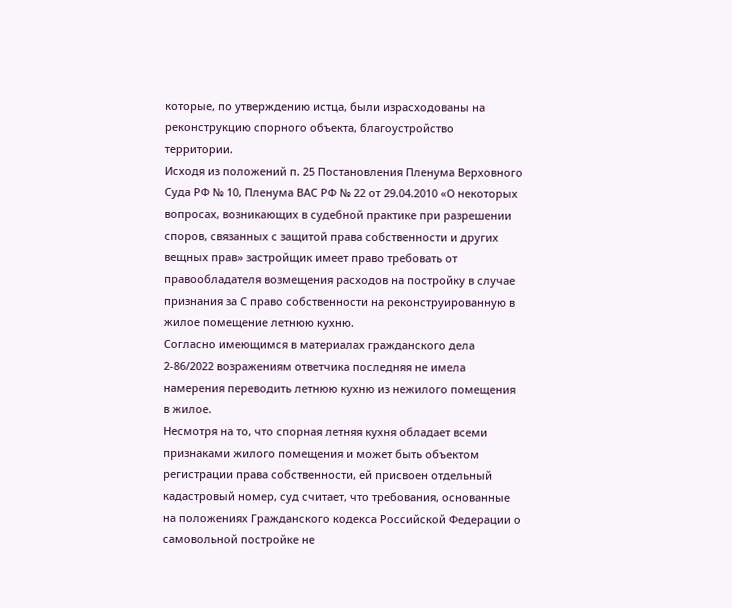которые, по утверждению истца, были израсходованы на реконструкцию спорного объекта, благоустройство территории.
Исходя из положений п. 25 Постановления Пленума Верховного Суда РФ № 10, Пленума ВАС РФ № 22 от 29.04.2010 «О некоторых вопросах, возникающих в судебной практике при разрешении споров, связанных с защитой права собственности и других вещных прав» застройщик имеет право требовать от правообладателя возмещения расходов на постройку в случае признания за С право собственности на реконструированную в жилое помещение летнюю кухню.
Согласно имеющимся в материалах гражданского дела 2-86/2022 возражениям ответчика последняя не имела намерения переводить летнюю кухню из нежилого помещения в жилое.
Несмотря на то, что спорная летняя кухня обладает всеми признаками жилого помещения и может быть объектом регистрации права собственности, ей присвоен отдельный кадастровый номер, суд считает, что требования, основанные на положениях Гражданского кодекса Российской Федерации о самовольной постройке не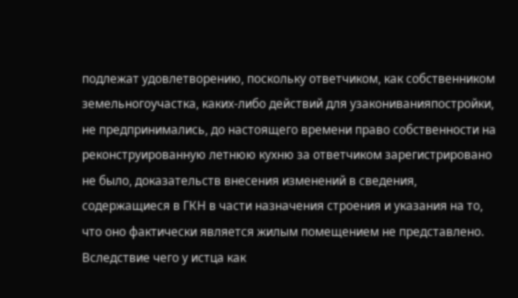подлежат удовлетворению, поскольку ответчиком, как собственником земельногоучастка, каких-либо действий для узакониванияпостройки, не предпринимались, до настоящего времени право собственности на реконструированную летнюю кухню за ответчиком зарегистрировано не было, доказательств внесения изменений в сведения, содержащиеся в ГКН в части назначения строения и указания на то, что оно фактически является жилым помещением не представлено. Вследствие чего у истца как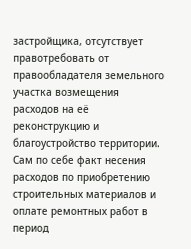застройщика, отсутствует правотребовать от правообладателя земельного участка возмещения расходов на её реконструкцию и благоустройство территории.
Сам по себе факт несения расходов по приобретению строительных материалов и оплате ремонтных работ в период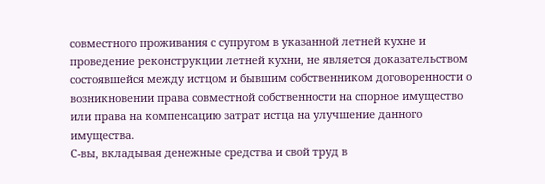совместного проживания с супругом в указанной летней кухне и проведение реконструкции летней кухни, не является доказательством состоявшейся между истцом и бывшим собственником договоренности о возникновении права совместной собственности на спорное имущество или права на компенсацию затрат истца на улучшение данного имущества.
С-вы, вкладывая денежные средства и свой труд в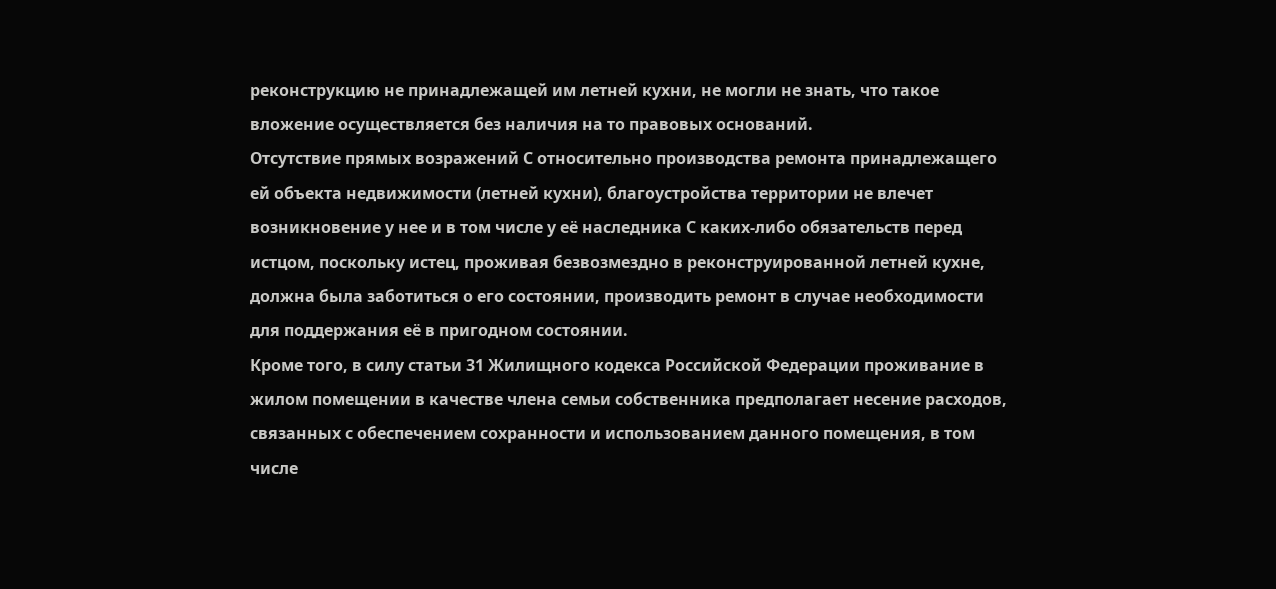реконструкцию не принадлежащей им летней кухни, не могли не знать, что такое вложение осуществляется без наличия на то правовых оснований.
Отсутствие прямых возражений С относительно производства ремонта принадлежащего ей объекта недвижимости (летней кухни), благоустройства территории не влечет возникновение у нее и в том числе у её наследника С каких-либо обязательств перед истцом, поскольку истец, проживая безвозмездно в реконструированной летней кухне, должна была заботиться о его состоянии, производить ремонт в случае необходимости для поддержания её в пригодном состоянии.
Кроме того, в силу статьи 31 Жилищного кодекса Российской Федерации проживание в жилом помещении в качестве члена семьи собственника предполагает несение расходов, связанных с обеспечением сохранности и использованием данного помещения, в том числе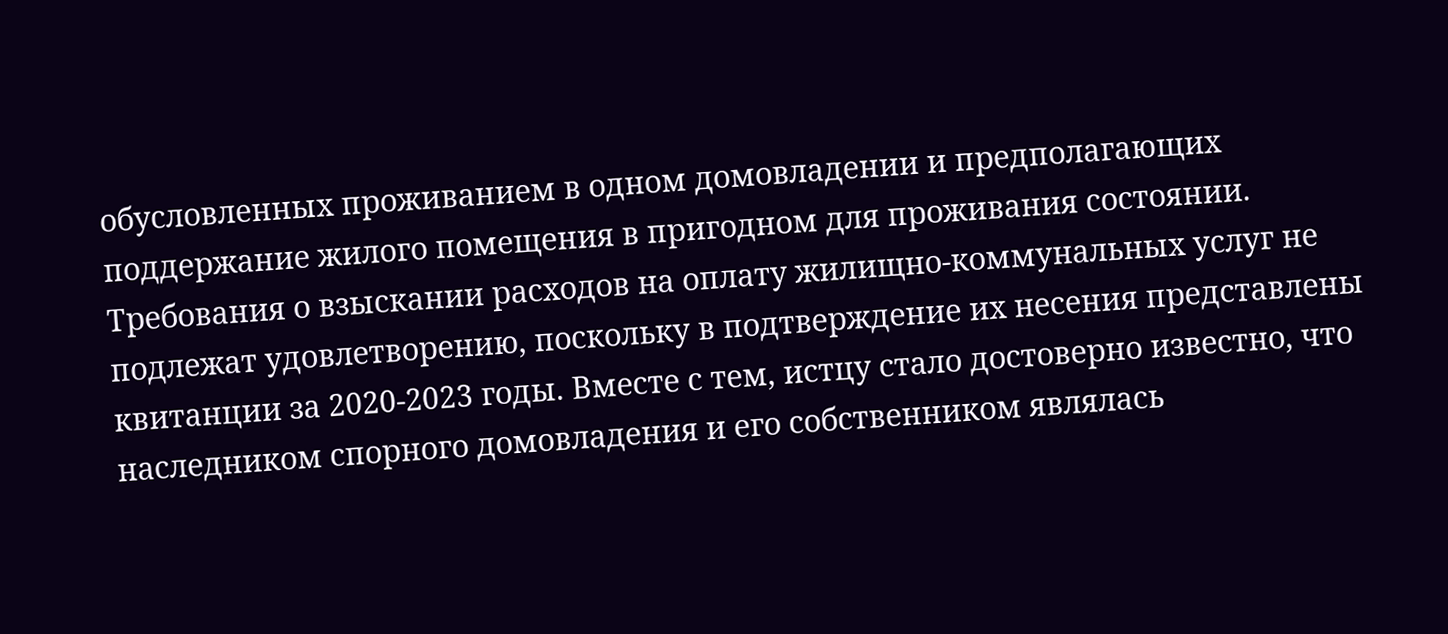обусловленных проживанием в одном домовладении и предполагающих поддержание жилого помещения в пригодном для проживания состоянии.
Требования о взыскании расходов на оплату жилищно-коммунальных услуг не подлежат удовлетворению, поскольку в подтверждение их несения представлены квитанции за 2020-2023 годы. Вместе с тем, истцу стало достоверно известно, что наследником спорного домовладения и его собственником являлась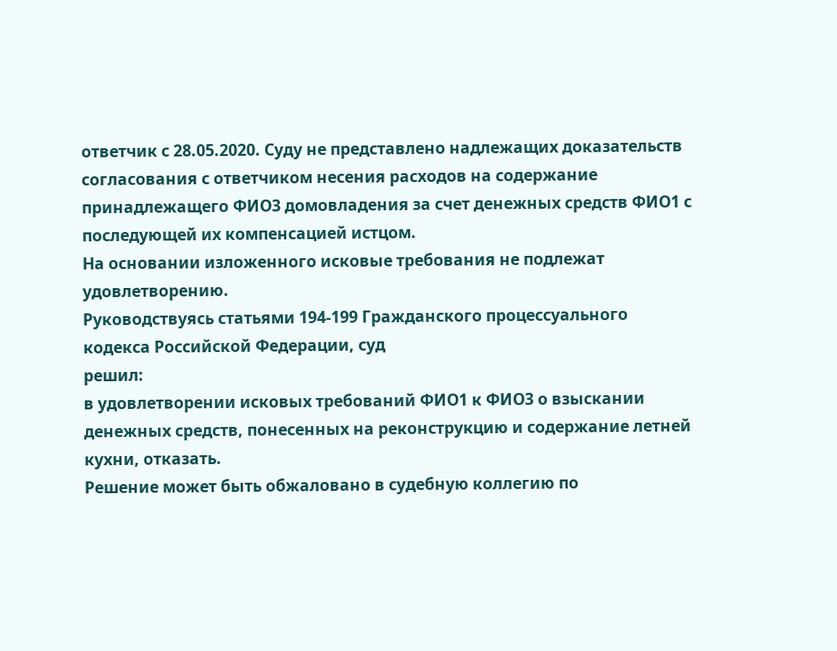ответчик с 28.05.2020. Суду не представлено надлежащих доказательств согласования с ответчиком несения расходов на содержание принадлежащего ФИО3 домовладения за счет денежных средств ФИО1 с последующей их компенсацией истцом.
На основании изложенного исковые требования не подлежат удовлетворению.
Руководствуясь статьями 194-199 Гражданского процессуального кодекса Российской Федерации, суд
решил:
в удовлетворении исковых требований ФИО1 к ФИО3 о взыскании денежных средств, понесенных на реконструкцию и содержание летней кухни, отказать.
Решение может быть обжаловано в судебную коллегию по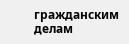гражданским делам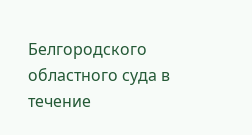Белгородского областного суда в течение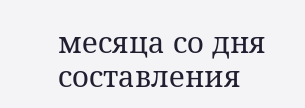месяца со дня составления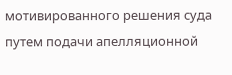мотивированного решения суда путем подачи апелляционной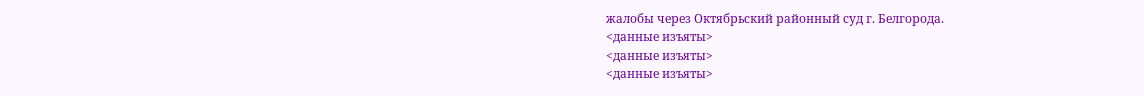жалобы через Октябрьский районный суд г. Белгорода.
<данные изъяты>
<данные изъяты>
<данные изъяты>